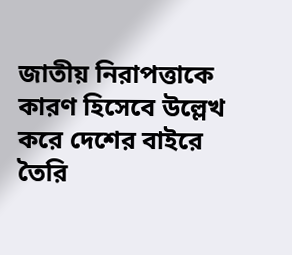জাতীয় নিরাপত্তাকে কারণ হিসেবে উল্লেখ করে দেশের বাইরে তৈরি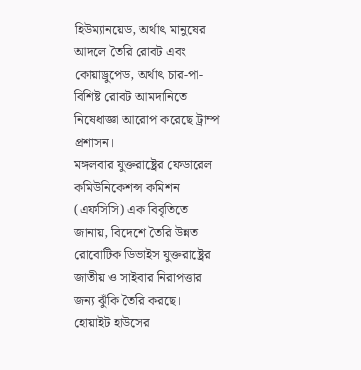হিউম্যানয়েড, অর্থাৎ মানুষের আদলে তৈরি রোবট এবং কোয়াড্রুপেড, অর্থাৎ চার-পা-বিশিষ্ট রোবট আমদানিতে নিষেধাজ্ঞা আরোপ করেছে ট্রাম্প প্রশাসন।
মঙ্গলবার যুক্তরাষ্ট্রের ফেডারেল কমিউনিকেশন্স কমিশন (এফসিসি) এক বিবৃতিতে জানায়, বিদেশে তৈরি উন্নত রোবোটিক ডিভাইস যুক্তরাষ্ট্রের জাতীয় ও সাইবার নিরাপত্তার জন্য ঝুঁকি তৈরি করছে। হোয়াইট হাউসের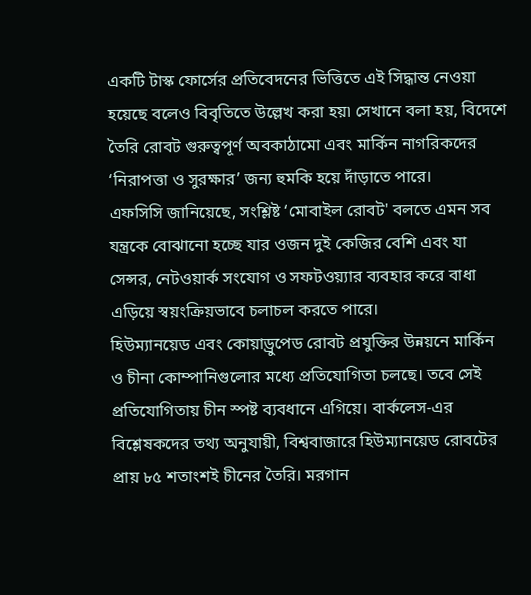একটি টাস্ক ফোর্সের প্রতিবেদনের ভিত্তিতে এই সিদ্ধান্ত নেওয়া হয়েছে বলেও বিবৃতিতে উল্লেখ করা হয়৷ সেখানে বলা হয়, বিদেশে তৈরি রোবট গুরুত্বপূর্ণ অবকাঠামো এবং মার্কিন নাগরিকদের ‘নিরাপত্তা ও সুরক্ষার’ জন্য হুমকি হয়ে দাঁড়াতে পারে।
এফসিসি জানিয়েছে, সংশ্লিষ্ট ‘মোবাইল রোবট' বলতে এমন সব যন্ত্রকে বোঝানো হচ্ছে যার ওজন দুই কেজির বেশি এবং যা সেন্সর, নেটওয়ার্ক সংযোগ ও সফটওয়্যার ব্যবহার করে বাধা এড়িয়ে স্বয়ংক্রিয়ভাবে চলাচল করতে পারে।
হিউম্যানয়েড এবং কোয়াড্রুপেড রোবট প্রযুক্তির উন্নয়নে মার্কিন ও চীনা কোম্পানিগুলোর মধ্যে প্রতিযোগিতা চলছে। তবে সেই প্রতিযোগিতায় চীন স্পষ্ট ব্যবধানে এগিয়ে। বার্কলেস-এর বিশ্লেষকদের তথ্য অনুযায়ী, বিশ্ববাজারে হিউম্যানয়েড রোবটের প্রায় ৮৫ শতাংশই চীনের তৈরি। মরগান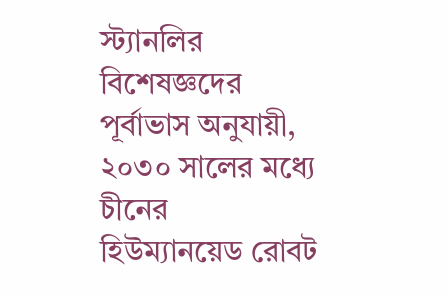স্ট্যানলির বিশেষজ্ঞদের পূর্বাভাস অনুযায়ী, ২০৩০ সালের মধ্যে চীনের হিউম্যানয়েড রোবট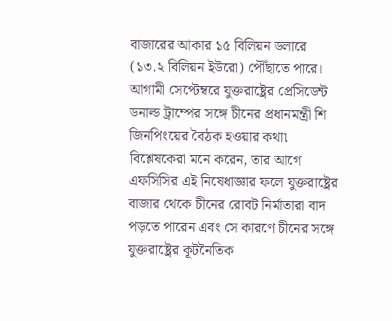বাজারের আকার ১৫ বিলিয়ন ডলারে (১৩.২ বিলিয়ন ইউরো) পৌঁছাতে পারে।
আগামী সেপ্টেম্বরে যুক্তরাষ্ট্রের প্রেসিডেন্ট ডনাল্ড ট্রাম্পের সঙ্গে চীনের প্রধানমন্ত্রী শি জিনপিংয়ের বৈঠক হওয়ার কথা৷ বিশ্লেষকেরা মনে করেন, তার আগে এফসিসির এই নিষেধাজ্ঞার ফলে যুক্তরাষ্ট্রের বাজার থেকে চীনের রোবট নির্মাতারা বাদ পড়তে পারেন এবং সে কারণে চীনের সঙ্গে যুক্তরাষ্ট্রের কূটনৈতিক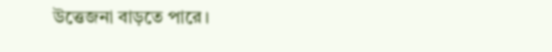উত্তেজনা বাড়তে পারে।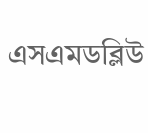এসএমডব্লিউ